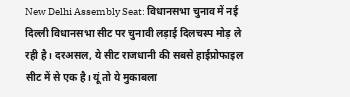New Delhi Assembly Seat: विधानसभा चुनाव में नई दिल्ली विधानसभा सीट पर चुनावी लड़ाई दिलचस्प मोड़ ले रही है। दरअसल, ये सीट राजधानी की सबसे हाईप्रोफाइल सीट में से एक है। यूं तो ये मुकाबला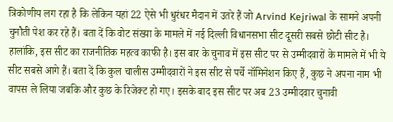त्रिकोणीय लग रहा है कि लेकिन यहां 22 ऐसे भी धुरंधर मैदान में उतरे हैं जो Arvind Kejriwal के सामने अपनी चुनौती पेश कर रहे हैं। बता दें कि वोट संख्या के मामले में नई दिल्ली विधानसभा सीट दूसरी सबसे छोटी सीट है। हालांकि, इस सीट का राजनीतिक महत्व काफी है। इस बार के चुनाव में इस सीट पर से उम्मीदवारों के मामले में भी ये सीट सबसे आगे हैं। बता दें कि कुल चालीस उम्मीदवारों ने इस सीट से पर्चे नॉमिनेशन किए हैं, कुछ ने अपना नाम भी वापस ले लिया जबकि और कुछ के रिजेक्ट हो गए। इसके बाद इस सीट पर अब 23 उम्मीदवार चुनावी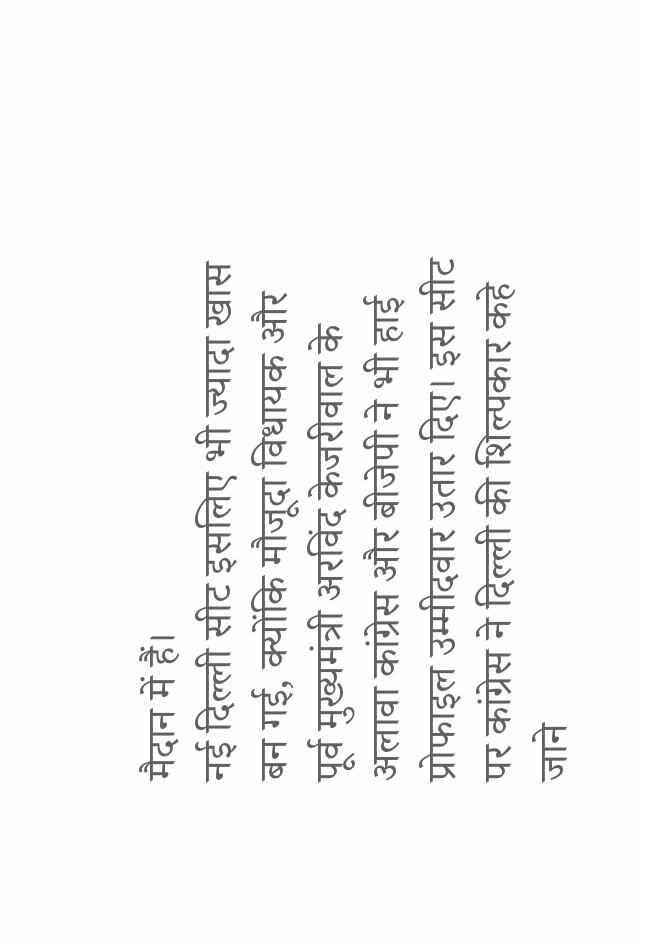मैदान में हैं।
नई दिल्ली सीट इसलिए भी ज्यादा खास बन गई, क्योंकि मौजूदा विधायक और पूर्व मुख्यमंत्री अरविंद केजरीवाल के अलावा कांग्रेस और बीजेपी ने भी हाई प्रोफाइल उम्मीदवार उतार दिए। इस सीट पर कांग्रेस ने दिल्ली की शिल्पकार कहे जाने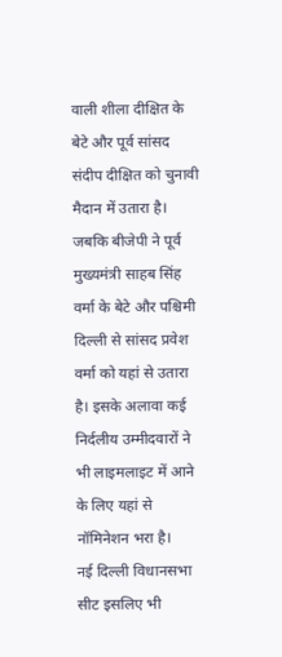वाली शीला दीक्षित के बेटे और पूर्व सांसद संदीप दीक्षित को चुनावी मैदान में उतारा है। जबकि बीजेपी ने पूर्व मुख्यमंत्री साहब सिंह वर्मा के बेटे और पश्चिमी दिल्ली से सांसद प्रवेश वर्मा को यहां से उतारा है। इसके अलावा कई निर्दलीय उम्मीदवारों ने भी लाइमलाइट में आने के लिए यहां से नॉमिनेशन भरा है।
नई दिल्ली विधानसभा सीट इसलिए भी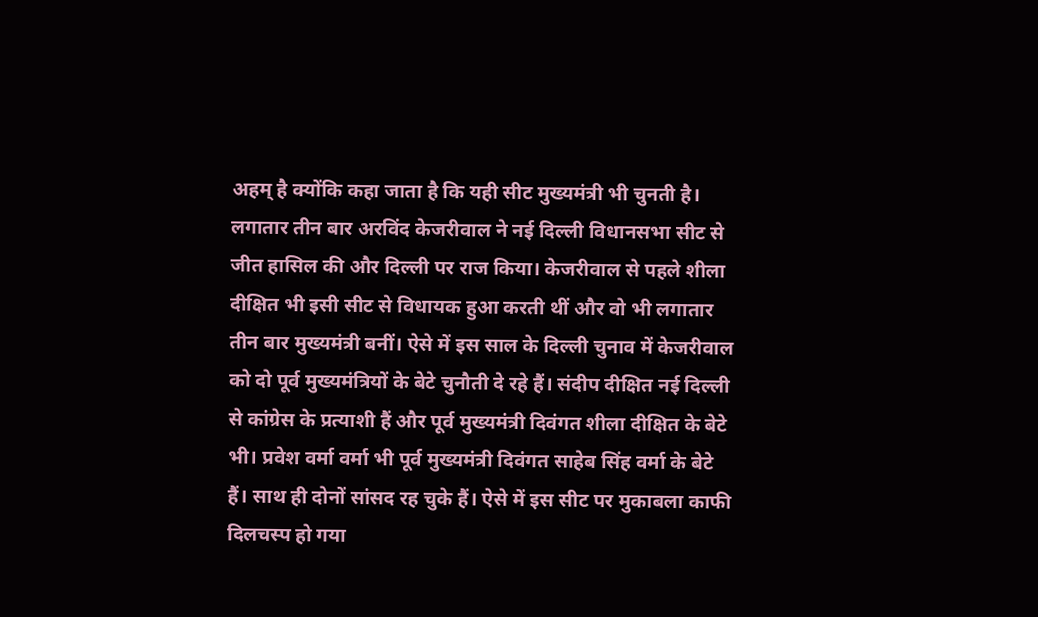अहम् है क्योंकि कहा जाता है कि यही सीट मुख्यमंत्री भी चुनती है। लगातार तीन बार अरविंद केजरीवाल ने नई दिल्ली विधानसभा सीट से जीत हासिल की और दिल्ली पर राज किया। केजरीवाल से पहले शीला दीक्षित भी इसी सीट से विधायक हुआ करती थीं और वो भी लगातार तीन बार मुख्यमंत्री बनीं। ऐसे में इस साल के दिल्ली चुनाव में केजरीवाल को दो पूर्व मुख्यमंत्रियों के बेटे चुनौती दे रहे हैं। संदीप दीक्षित नई दिल्ली से कांग्रेस के प्रत्याशी हैं और पूर्व मुख्यमंत्री दिवंगत शीला दीक्षित के बेटे भी। प्रवेश वर्मा वर्मा भी पूर्व मुख्यमंत्री दिवंगत साहेब सिंह वर्मा के बेटे हैं। साथ ही दोनों सांसद रह चुके हैं। ऐसे में इस सीट पर मुकाबला काफी दिलचस्प हो गया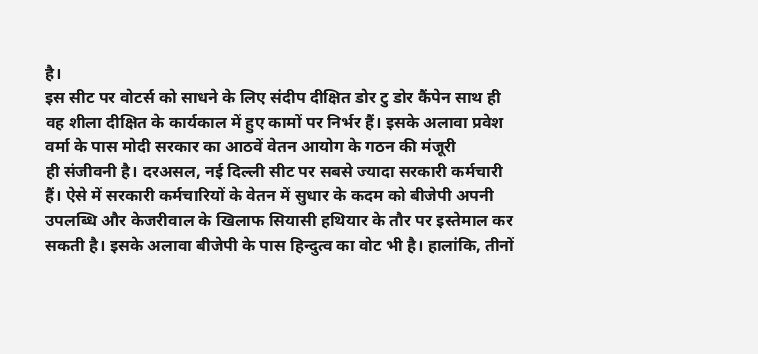है।
इस सीट पर वोटर्स को साधने के लिए संदीप दीक्षित डोर टु डोर कैंपेन साथ ही वह शीला दीक्षित के कार्यकाल में हुए कामों पर निर्भर हैं। इसके अलावा प्रवेश वर्मा के पास मोदी सरकार का आठवें वेतन आयोग के गठन की मंजूरी
ही संजीवनी है। दरअसल, नई दिल्ली सीट पर सबसे ज्यादा सरकारी कर्मचारी हैं। ऐसे में सरकारी कर्मचारियों के वेतन में सुधार के कदम को बीजेपी अपनी उपलब्धि और केजरीवाल के खिलाफ सियासी हथियार के तौर पर इस्तेमाल कर सकती है। इसके अलावा बीजेपी के पास हिन्दुत्व का वोट भी है। हालांकि, तीनों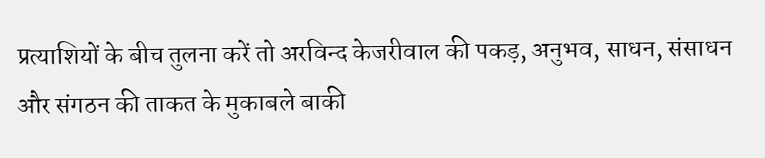प्रत्याशियों के बीच तुलना करें तो अरविन्द केजरीवाल की पकड़, अनुभव, साधन, संसाधन और संगठन की ताकत के मुकाबले बाकी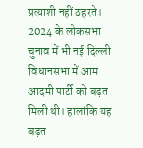प्रत्याशी नहीं ठहरते। 2024 के लोकसभा चुनाव में भी नई दिल्ली विधानसभा में आम आदमी पार्टी को बढ़त मिली थी। हालांकि यह बढ़त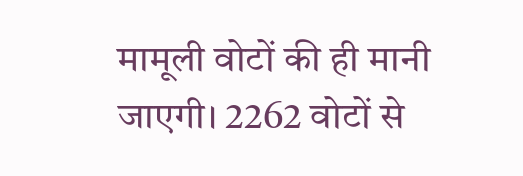मामूली वोटों की ही मानी जाएगी। 2262 वोटों से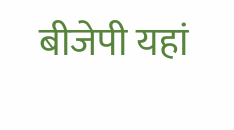बीजेपी यहां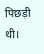पिछड़ी थी।